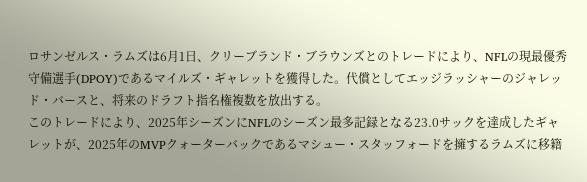ロサンゼルス・ラムズは6月1日、クリーブランド・ブラウンズとのトレードにより、NFLの現最優秀守備選手(DPOY)であるマイルズ・ギャレットを獲得した。代償としてエッジラッシャーのジャレッド・バースと、将来のドラフト指名権複数を放出する。
このトレードにより、2025年シーズンにNFLのシーズン最多記録となる23.0サックを達成したギャレットが、2025年のMVPクォーターバックであるマシュー・スタッフォードを擁するラムズに移籍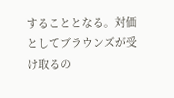することとなる。対価としてブラウンズが受け取るの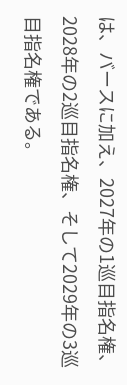は、バースに加え、2027年の1巡目指名権、2028年の2巡目指名権、そして2029年の3巡目指名権である。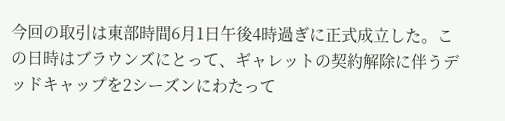今回の取引は東部時間6月1日午後4時過ぎに正式成立した。この日時はブラウンズにとって、ギャレットの契約解除に伴うデッドキャップを2シーズンにわたって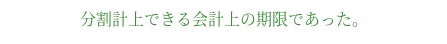分割計上できる会計上の期限であった。